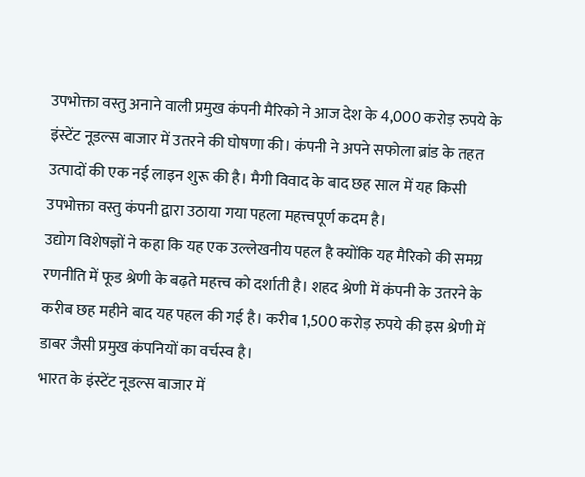उपभोक्ता वस्तु अनाने वाली प्रमुख कंपनी मैरिको ने आज देश के 4,000 करोड़ रुपये के इंस्टेंट नूडल्स बाजार में उतरने की घोषणा की। कंपनी ने अपने सफोला ब्रांड के तहत उत्पादों की एक नई लाइन शुरू की है। मैगी विवाद के बाद छह साल में यह किसी उपभोक्ता वस्तु कंपनी द्वारा उठाया गया पहला महत्त्वपूर्ण कदम है।
उद्योग विशेषज्ञों ने कहा कि यह एक उल्लेखनीय पहल है क्योंकि यह मैरिको की समग्र रणनीति में फूड श्रेणी के बढ़ते महत्त्व को दर्शाती है। शहद श्रेणी में कंपनी के उतरने के करीब छह महीने बाद यह पहल की गई है। करीब 1,500 करोड़ रुपये की इस श्रेणी में डाबर जैसी प्रमुख कंपनियों का वर्चस्व है।
भारत के इंस्टेंट नूडल्स बाजार में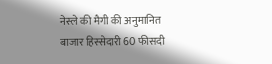नेस्ले की मैगी की अनुमानित बाजार हिस्सेदारी 60 फीसदी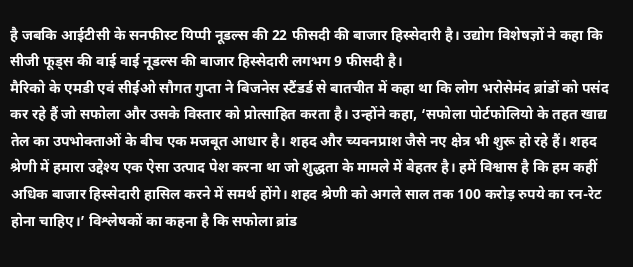है जबकि आईटीसी के सनफीस्ट यिप्पी नूडल्स की 22 फीसदी की बाजार हिस्सेदारी है। उद्योग विशेषज्ञों ने कहा कि सीजी फूड्स की वाई वाई नूडल्स की बाजार हिस्सेदारी लगभग 9 फीसदी है।
मैरिको के एमडी एवं सीईओ सौगत गुप्ता ने बिजनेस स्टैंडर्ड से बातचीत में कहा था कि लोग भरोसेमंद ब्रांडों को पसंद कर रहे हैं जो सफोला और उसके विस्तार को प्रोत्साहित करता है। उन्होंने कहा, ‘सफोला पोर्टफोलियो के तहत खाद्य तेल का उपभोक्ताओं के बीच एक मजबूत आधार है। शहद और च्यवनप्राश जैसे नए क्षेत्र भी शुरू हो रहे हैं। शहद श्रेणी में हमारा उद्देश्य एक ऐसा उत्पाद पेश करना था जो शुद्धता के मामले में बेहतर है। हमें विश्वास है कि हम कहीं अधिक बाजार हिस्सेदारी हासिल करने में समर्थ होंगे। शहद श्रेणी को अगले साल तक 100 करोड़ रुपये का रन-रेट होना चाहिए।’ विश्लेषकों का कहना है कि सफोला ब्रांड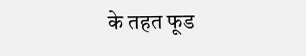के तहत फूड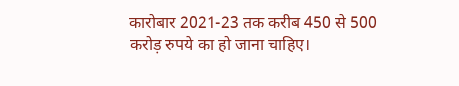कारोबार 2021-23 तक करीब 450 से 500 करोड़ रुपये का हो जाना चाहिए।